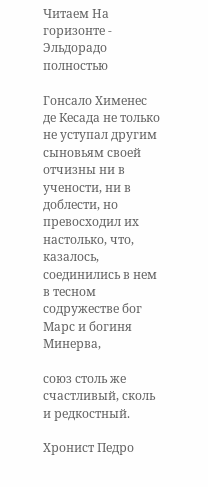Читаем На горизонте - Эльдорадо полностью

Гонсало Хименес де Кесада не только не уступал другим сыновьям своей отчизны ни в учености, ни в доблести, но превосходил их настолько, что, казалось, соединились в нем в тесном содружестве бог Марс и богиня Минерва,

союз столь же счастливый, сколь и редкостный.

Хронист Педро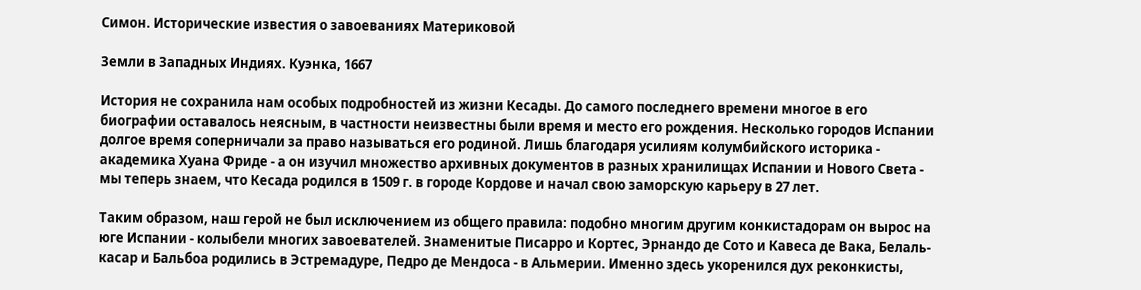Симон. Исторические известия о завоеваниях Материковой

Земли в Западных Индиях. Куэнка, 1667

История не сохранила нам особых подробностей из жизни Кесады. До самого последнего времени многое в его биографии оставалось неясным, в частности неизвестны были время и место его рождения. Несколько городов Испании долгое время соперничали за право называться его родиной. Лишь благодаря усилиям колумбийского историка - академика Хуана Фриде - а он изучил множество архивных документов в разных хранилищах Испании и Нового Света - мы теперь знаем, что Кесада родился в 1509 г. в городе Кордове и начал свою заморскую карьеру в 27 лет.

Таким образом, наш герой не был исключением из общего правила: подобно многим другим конкистадорам он вырос на юге Испании - колыбели многих завоевателей. Знаменитые Писарро и Кортес, Эрнандо де Сото и Кавеса де Вака, Белаль-касар и Бальбоа родились в Эстремадуре, Педро де Мендоса - в Альмерии. Именно здесь укоренился дух реконкисты,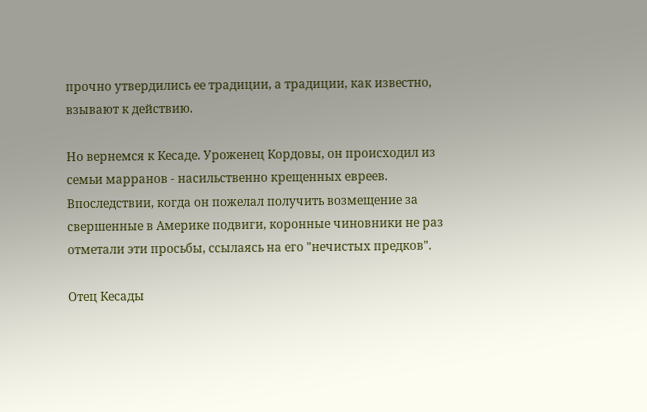прочно утвердились ее традиции, а традиции, как известно, взывают к действию.

Но вернемся к Кесаде. Уроженец Кордовы, он происходил из семьи марранов - насильственно крещенных евреев. Впоследствии, когда он пожелал получить возмещение за свершенные в Америке подвиги, коронные чиновники не раз отметали эти просьбы, ссылаясь на его "нечистых предков".

Отец Кесады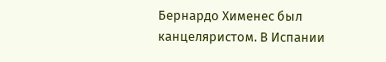Бернардо Хименес был канцеляристом. В Испании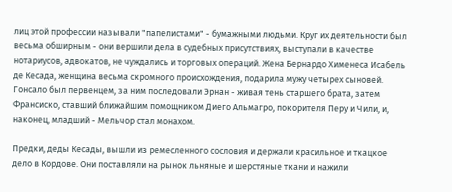лиц этой профессии называли "папелистами" - бумажными людьми. Круг их деятельности был весьма обширным - они вершили дела в судебных присутствиях, выступали в качестве нотариусов, адвокатов, не чуждались и торговых операций. Жена Бернардо Хименеса Исабель де Кесада, женщина весьма скромного происхождения, подарила мужу четырех сыновей. Гонсало был первенцем, за ним последовали Эрнан - живая тень старшего брата, затем Франсиско, ставший ближайшим помощником Диего Альмагро, покорителя Перу и Чили, и, наконец, младший - Мельчор стал монахом.

Предки, деды Кесады, вышли из ремесленного сословия и держали красильное и ткацкое дело в Кордове. Они поставляли на рынок льняные и шерстяные ткани и нажили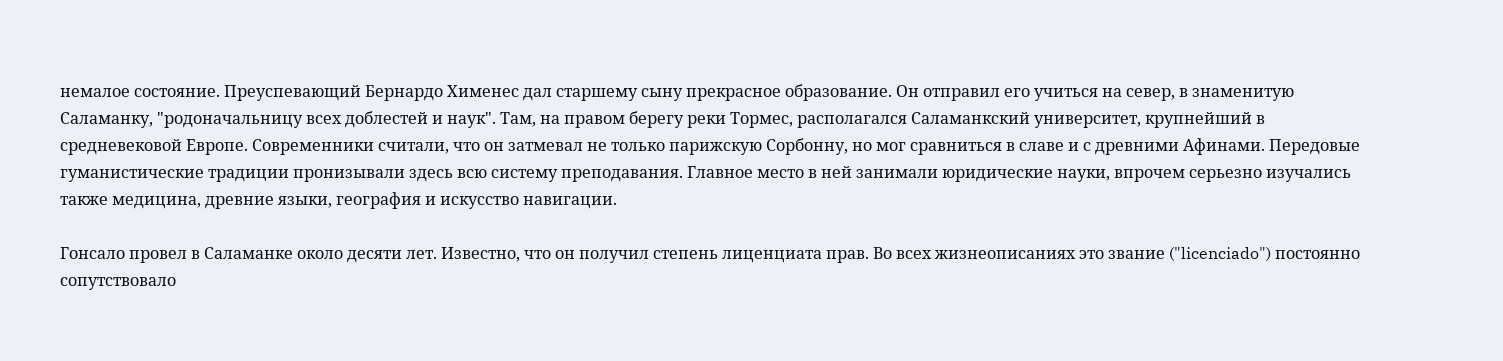немалое состояние. Преуспевающий Бернардо Хименес дал старшему сыну прекрасное образование. Он отправил его учиться на север, в знаменитую Саламанку, "родоначальницу всех доблестей и наук". Там, на правом берегу реки Тормес, располагался Саламанкский университет, крупнейший в средневековой Европе. Современники считали, что он затмевал не только парижскую Сорбонну, но мог сравниться в славе и с древними Афинами. Передовые гуманистические традиции пронизывали здесь всю систему преподавания. Главное место в ней занимали юридические науки, впрочем серьезно изучались также медицина, древние языки, география и искусство навигации.

Гонсало провел в Саламанке около десяти лет. Известно, что он получил степень лиценциата прав. Во всех жизнеописаниях это звание ("licenciado") постоянно сопутствовало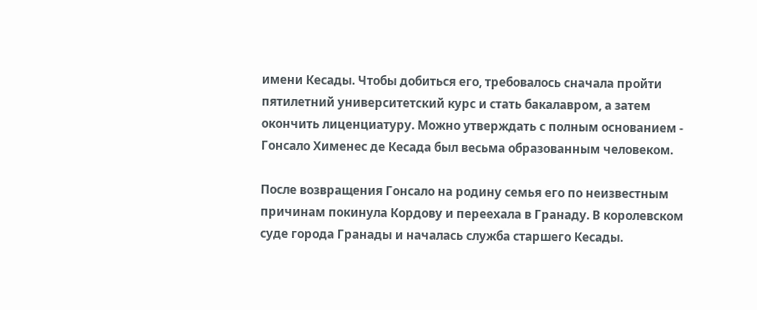имени Кесады. Чтобы добиться его, требовалось сначала пройти пятилетний университетский курс и стать бакалавром, а затем окончить лиценциатуру. Можно утверждать с полным основанием - Гонсало Хименес де Кесада был весьма образованным человеком.

После возвращения Гонсало на родину семья его по неизвестным причинам покинула Кордову и переехала в Гранаду. В королевском суде города Гранады и началась служба старшего Кесады.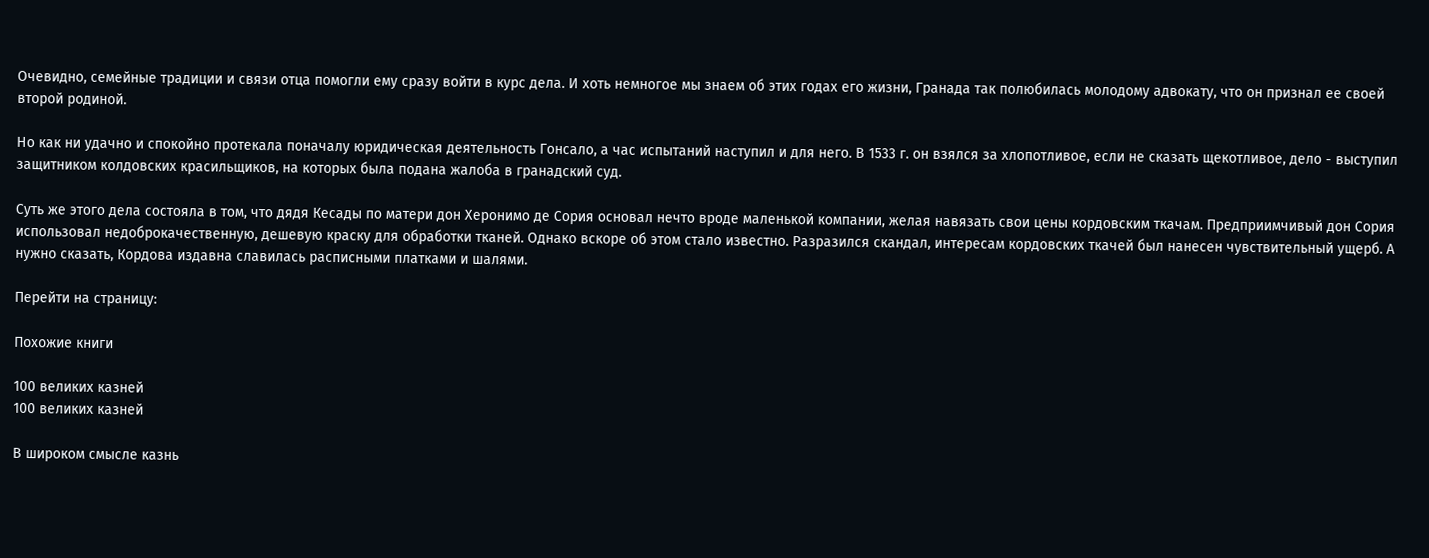Очевидно, семейные традиции и связи отца помогли ему сразу войти в курс дела. И хоть немногое мы знаем об этих годах его жизни, Гранада так полюбилась молодому адвокату, что он признал ее своей второй родиной.

Но как ни удачно и спокойно протекала поначалу юридическая деятельность Гонсало, а час испытаний наступил и для него. В 1533 г. он взялся за хлопотливое, если не сказать щекотливое, дело - выступил защитником колдовских красильщиков, на которых была подана жалоба в гранадский суд.

Суть же этого дела состояла в том, что дядя Кесады по матери дон Херонимо де Сория основал нечто вроде маленькой компании, желая навязать свои цены кордовским ткачам. Предприимчивый дон Сория использовал недоброкачественную, дешевую краску для обработки тканей. Однако вскоре об этом стало известно. Разразился скандал, интересам кордовских ткачей был нанесен чувствительный ущерб. А нужно сказать, Кордова издавна славилась расписными платками и шалями.

Перейти на страницу:

Похожие книги

100 великих казней
100 великих казней

В широком смысле казнь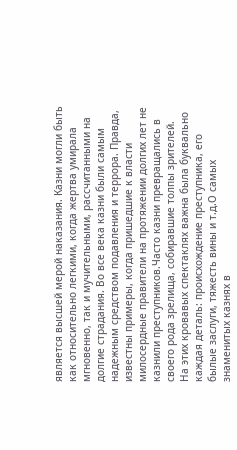является высшей мерой наказания. Казни могли быть как относительно легкими, когда жертва умирала мгновенно, так и мучительными, рассчитанными на долгие страдания. Во все века казни были самым надежным средством подавления и террора. Правда, известны примеры, когда пришедшие к власти милосердные правители на протяжении долгих лет не казнили преступников.Часто казни превращались в своего рода зрелища, собиравшие толпы зрителей. На этих кровавых спектаклях важна была буквально каждая деталь: происхождение преступника, его былые заслуги, тяжесть вины и т.д.О самых знаменитых казнях в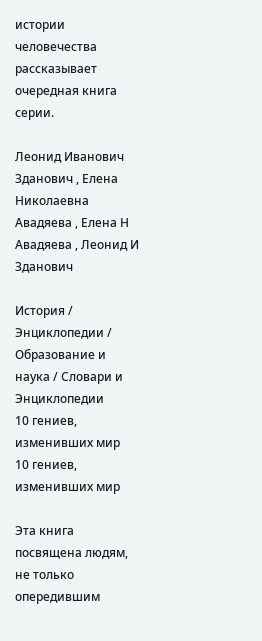истории человечества рассказывает очередная книга серии.

Леонид Иванович Зданович , Елена Николаевна Авадяева , Елена Н Авадяева , Леонид И Зданович

История / Энциклопедии / Образование и наука / Словари и Энциклопедии
10 гениев, изменивших мир
10 гениев, изменивших мир

Эта книга посвящена людям, не только опередившим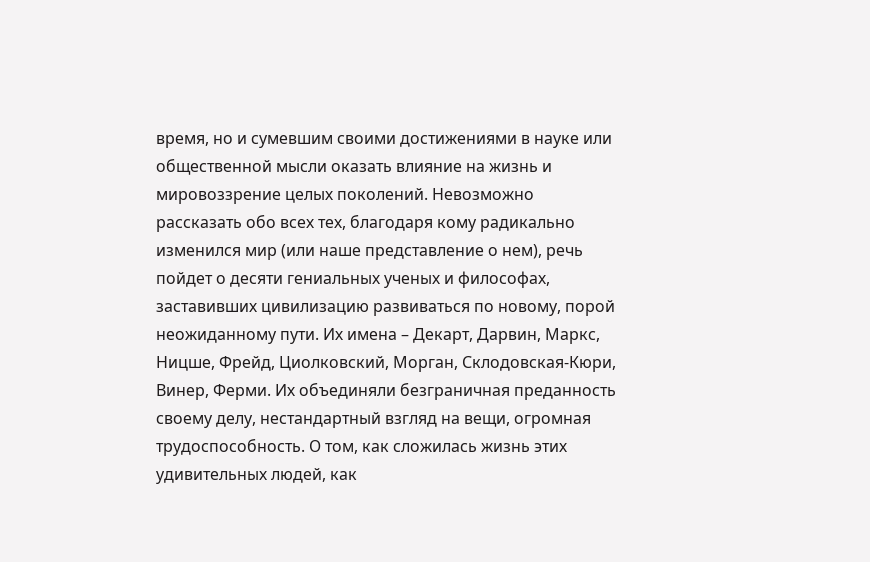время, но и сумевшим своими достижениями в науке или общественной мысли оказать влияние на жизнь и мировоззрение целых поколений. Невозможно рассказать обо всех тех, благодаря кому радикально изменился мир (или наше представление о нем), речь пойдет о десяти гениальных ученых и философах, заставивших цивилизацию развиваться по новому, порой неожиданному пути. Их имена – Декарт, Дарвин, Маркс, Ницше, Фрейд, Циолковский, Морган, Склодовская-Кюри, Винер, Ферми. Их объединяли безграничная преданность своему делу, нестандартный взгляд на вещи, огромная трудоспособность. О том, как сложилась жизнь этих удивительных людей, как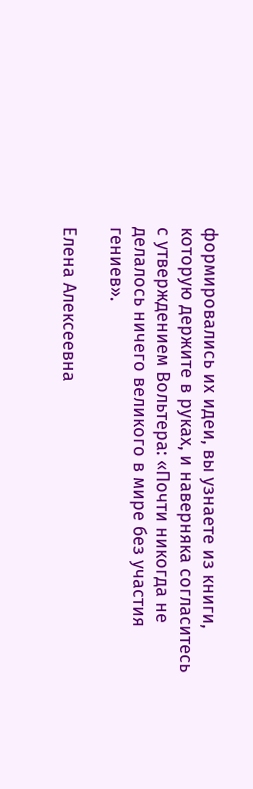формировались их идеи, вы узнаете из книги, которую держите в руках, и наверняка согласитесь с утверждением Вольтера: «Почти никогда не делалось ничего великого в мире без участия гениев».

Елена Алексеевна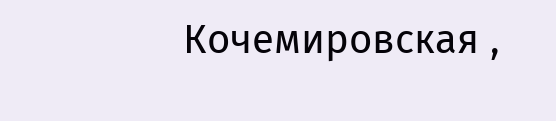Кочемировская ,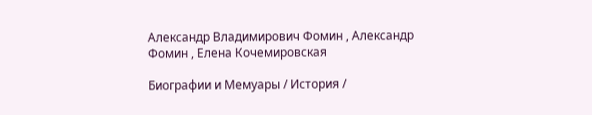Александр Владимирович Фомин , Александр Фомин , Елена Кочемировская

Биографии и Мемуары / История /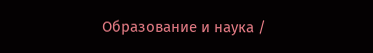Образование и наука /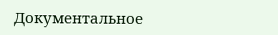Документальное